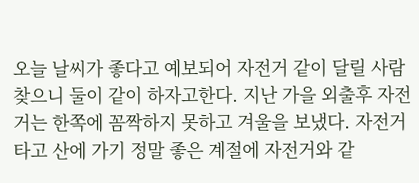오늘 날씨가 좋다고 예보되어 자전거 같이 달릴 사람 찾으니 둘이 같이 하자고한다. 지난 가을 외출후 자전거는 한쪽에 꼼짝하지 못하고 겨울을 보냈다. 자전거 타고 산에 가기 정말 좋은 계절에 자전거와 같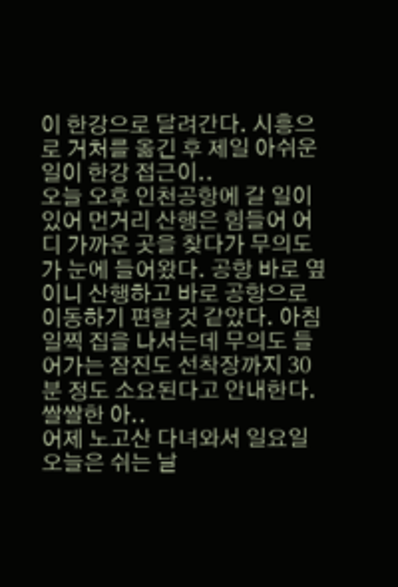이 한강으로 달려간다. 시흥으로 거처를 옮긴 후 제일 아쉬운 일이 한강 접근이..
오늘 오후 인천공항에 갈 일이 있어 먼거리 산행은 힘들어 어디 가까운 곳을 찾다가 무의도가 눈에 들어왔다. 공항 바로 옆이니 산행하고 바로 공항으로 이동하기 편할 것 같았다. 아침 일찍 집을 나서는데 무의도 들어가는 잠진도 선착장까지 30분 정도 소요된다고 안내한다. 쌀쌀한 아..
어제 노고산 다녀와서 일요일 오늘은 쉬는 날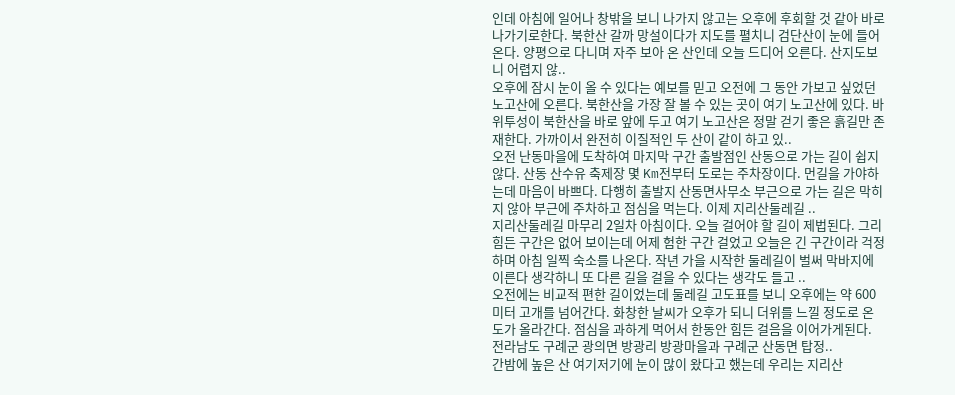인데 아침에 일어나 창밖을 보니 나가지 않고는 오후에 후회할 것 같아 바로 나가기로한다. 북한산 갈까 망설이다가 지도를 펼치니 검단산이 눈에 들어온다. 양평으로 다니며 자주 보아 온 산인데 오늘 드디어 오른다. 산지도보니 어렵지 않..
오후에 잠시 눈이 올 수 있다는 예보를 믿고 오전에 그 동안 가보고 싶었던 노고산에 오른다. 북한산을 가장 잘 볼 수 있는 곳이 여기 노고산에 있다. 바위투성이 북한산을 바로 앞에 두고 여기 노고산은 정말 걷기 좋은 흙길만 존재한다. 가까이서 완전히 이질적인 두 산이 같이 하고 있..
오전 난동마을에 도착하여 마지막 구간 출발점인 산동으로 가는 길이 쉽지 않다. 산동 산수유 축제장 몇 Km전부터 도로는 주차장이다. 먼길을 가야하는데 마음이 바쁘다. 다행히 출발지 산동면사무소 부근으로 가는 길은 막히지 않아 부근에 주차하고 점심을 먹는다. 이제 지리산둘레길 ..
지리산둘레길 마무리 2일차 아침이다. 오늘 걸어야 할 길이 제법된다. 그리 힘든 구간은 없어 보이는데 어제 험한 구간 걸었고 오늘은 긴 구간이라 걱정하며 아침 일찍 숙소를 나온다. 작년 가을 시작한 둘레길이 벌써 막바지에 이른다 생각하니 또 다른 길을 걸을 수 있다는 생각도 들고 ..
오전에는 비교적 편한 길이었는데 둘레길 고도표를 보니 오후에는 약 600미터 고개를 넘어간다. 화창한 날씨가 오후가 되니 더위를 느낄 정도로 온도가 올라간다. 점심을 과하게 먹어서 한동안 힘든 걸음을 이어가게된다. 전라남도 구례군 광의면 방광리 방광마을과 구례군 산동면 탑정..
간밤에 높은 산 여기저기에 눈이 많이 왔다고 했는데 우리는 지리산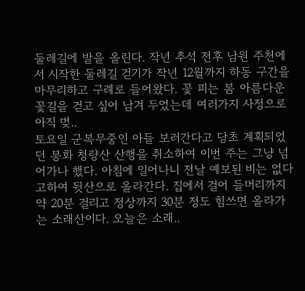둘레길에 발을 올린다. 작년 추석 전후 남원 주천에서 시작한 둘레길 걷기가 작년 12월까지 하동 구간을 마무리하고 구례로 들어왔다. 꽃 피는 봄 아름다운 꽃길을 걷고 싶어 남겨 두었는데 여러가지 사정으로 아직 벚..
토요일 군복무중인 아들 보러간다고 당초 계획되었던 봉화 청량산 산행을 취소하여 이번 주는 그냥 넘어가나 했다. 아침에 일어나니 전날 예보된 비는 없다고하여 뒷산으로 올라간다. 집에서 걸어 들머리까지 약 20분 걸리고 정상까지 30분 정도 힘쓰면 올라가는 소래산이다. 오늘은 소래..